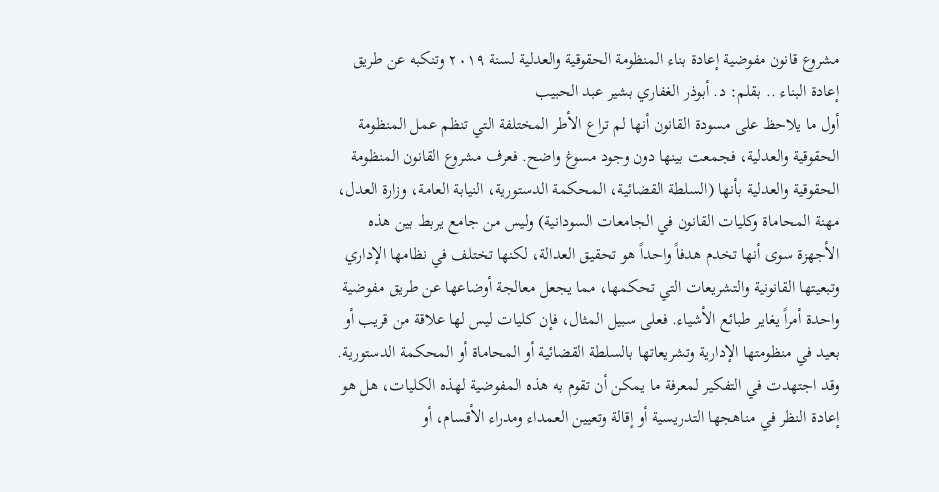مشروع قانون مفوضية إعادة بناء المنظومة الحقوقية والعدلية لسنة ٢٠١٩ وتنكبه عن طريق إعادة البناء .. بقلم: د. أبوذر الغفاري بشير عبد الحبيب
أول ما يلاحظ على مسودة القانون أنها لم تراع الأطر المختلفة التي تنظم عمل المنظومة الحقوقية والعدلية، فجمعت بينها دون وجود مسوغ واضح. فعرف مشروع القانون المنظومة الحقوقية والعدلية بأنها (السلطة القضائية، المحكمة الدستورية، النيابة العامة، وزارة العدل، مهنة المحاماة وكليات القانون في الجامعات السودانية) وليس من جامع يربط بين هذه الأجهزة سوى أنها تخدم هدفاً واحداً هو تحقيق العدالة، لكنها تختلف في نظامها الإداري وتبعيتها القانونية والتشريعات التي تحكمها، مما يجعل معالجة أوضاعها عن طريق مفوضية واحدة أمراً يغاير طبائع الأشياء. فعلى سبيل المثال، فإن كليات ليس لها علاقة من قريب أو بعيد في منظومتها الإدارية وتشريعاتها بالسلطة القضائية أو المحاماة أو المحكمة الدستورية. وقد اجتهدت في التفكير لمعرفة ما يمكن أن تقوم به هذه المفوضية لهذه الكليات، هل هو إعادة النظر في مناهجها التدريسية أو إقالة وتعيين العمداء ومدراء الأقسام، أو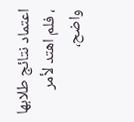اعتماد نتائج طلابها ، فلم اهتد لأمر واضح،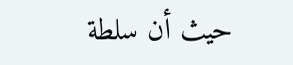حيث أن سلطة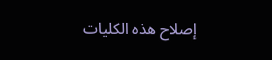إصلاح هذه الكليات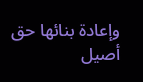وإعادة بنائها حق أصيل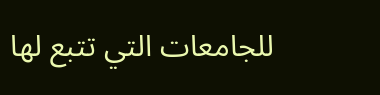للجامعات التي تتبع لها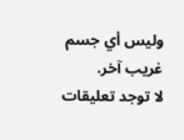وليس أي جسم غريب آخر.
لا توجد تعليقات